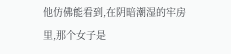他仿佛能看到,在阴暗潮湿的牢房里,那个女子是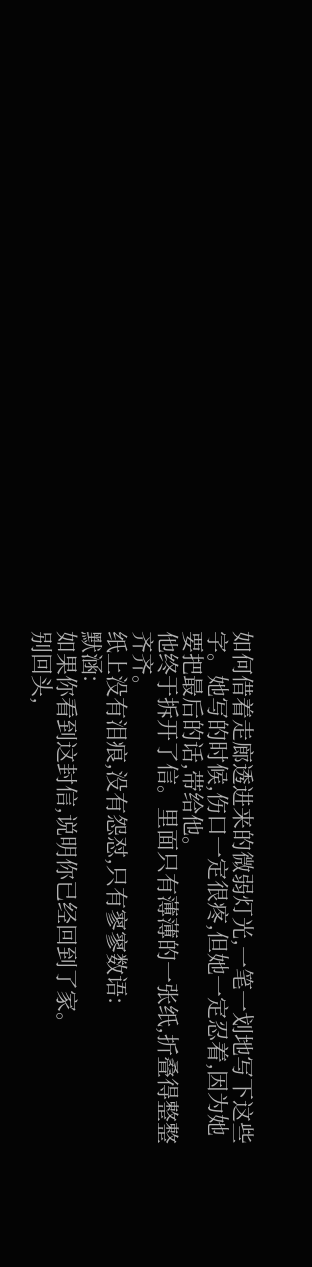如何借着走廊透进来的微弱灯光,一笔一划地写下这些字。她写的时候,伤口一定很疼,但她一定忍着,因为她要把最后的话,带给他。
他终于拆开了信。里面只有薄薄的一张纸,折叠得整整齐齐。
纸上没有泪痕,没有怨怼,只有寥寥数语:
默涵:
如果你看到这封信,说明你已经回到了家。
别回头,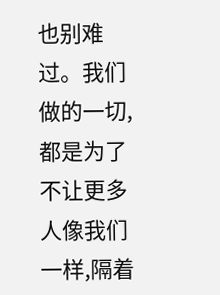也别难过。我们做的一切,都是为了不让更多人像我们一样,隔着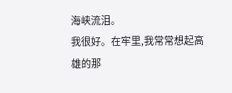海峡流泪。
我很好。在牢里,我常常想起高雄的那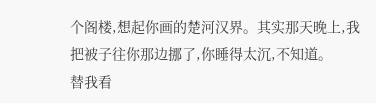个阁楼,想起你画的楚河汉界。其实那天晚上,我把被子往你那边挪了,你睡得太沉,不知道。
替我看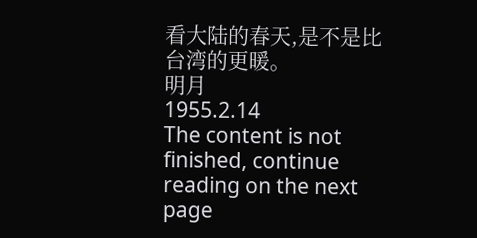看大陆的春天,是不是比台湾的更暖。
明月
1955.2.14
The content is not finished, continue reading on the next page